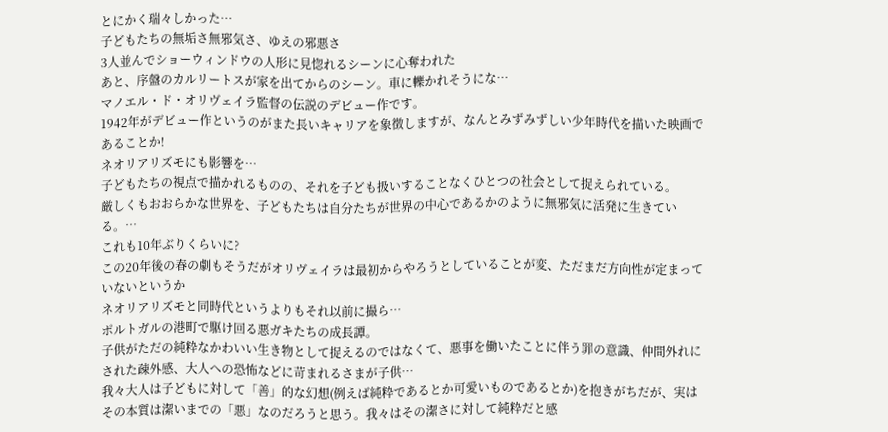とにかく瑞々しかった…
子どもたちの無垢さ無邪気さ、ゆえの邪悪さ
3人並んでショーウィンドウの人形に見惚れるシーンに心奪われた
あと、序盤のカルリートスが家を出てからのシーン。車に轢かれそうにな…
マノエル・ド・オリヴェイラ監督の伝説のデビュー作です。
1942年がデビュー作というのがまた長いキャリアを象徴しますが、なんとみずみずしい少年時代を描いた映画であることか!
ネオリアリズモにも影響を…
子どもたちの視点で描かれるものの、それを子ども扱いすることなくひとつの社会として捉えられている。
厳しくもおおらかな世界を、子どもたちは自分たちが世界の中心であるかのように無邪気に活発に生きている。…
これも10年ぶりくらいに?
この20年後の春の劇もそうだがオリヴェイラは最初からやろうとしていることが変、ただまだ方向性が定まっていないというか
ネオリアリズモと同時代というよりもそれ以前に撮ら…
ポルトガルの港町で駆け回る悪ガキたちの成長譚。
子供がただの純粋なかわいい生き物として捉えるのではなくて、悪事を働いたことに伴う罪の意識、仲間外れにされた疎外感、大人への恐怖などに苛まれるさまが子供…
我々大人は子どもに対して「善」的な幻想(例えば純粋であるとか可愛いものであるとか)を抱きがちだが、実はその本質は潔いまでの「悪」なのだろうと思う。我々はその潔さに対して純粋だと感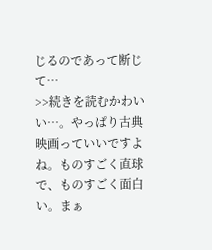じるのであって断じて…
>>続きを読むかわいい…。やっぱり古典映画っていいですよね。ものすごく直球で、ものすごく面白い。まぁ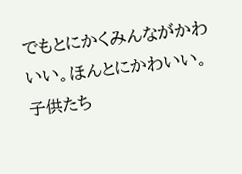でもとにかくみんながかわいい。ほんとにかわいい。子供たち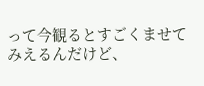って今観るとすごくませてみえるんだけど、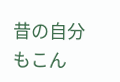昔の自分もこん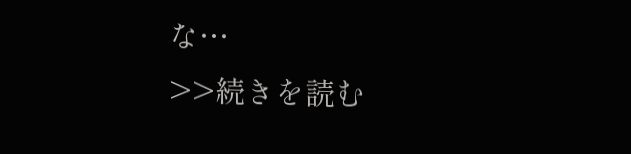な…
>>続きを読む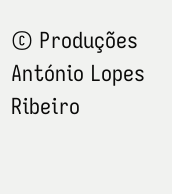© Produções António Lopes Ribeiro